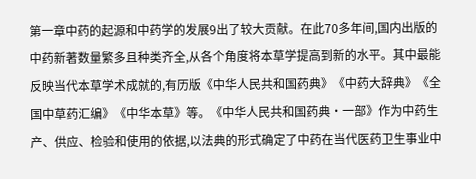第一章中药的起源和中药学的发展9出了较大贡献。在此70多年间,国内出版的中药新著数量繁多且种类齐全,从各个角度将本草学提高到新的水平。其中最能反映当代本草学术成就的,有历版《中华人民共和国药典》《中药大辞典》《全国中草药汇编》《中华本草》等。《中华人民共和国药典·一部》作为中药生产、供应、检验和使用的依据,以法典的形式确定了中药在当代医药卫生事业中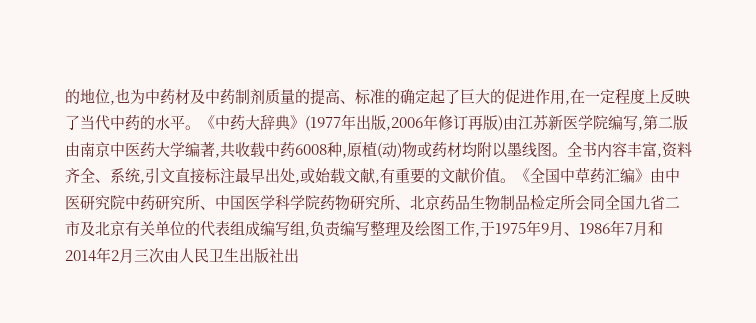的地位,也为中药材及中药制剂质量的提高、标准的确定起了巨大的促进作用,在一定程度上反映了当代中药的水平。《中药大辞典》(1977年出版,2006年修订再版)由江苏新医学院编写,第二版由南京中医药大学编著,共收载中药6008种,原植(动)物或药材均附以墨线图。全书内容丰富,资料齐全、系统,引文直接标注最早出处,或始载文献,有重要的文献价值。《全国中草药汇编》由中医研究院中药研究所、中国医学科学院药物研究所、北京药品生物制品检定所会同全国九省二市及北京有关单位的代表组成编写组,负责编写整理及绘图工作,于1975年9月、1986年7月和2014年2月三次由人民卫生出版社出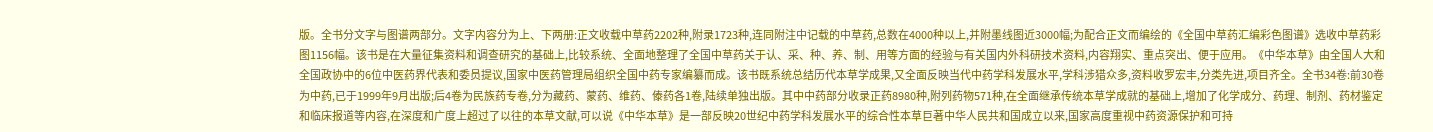版。全书分文字与图谱两部分。文字内容分为上、下两册:正文收载中草药2202种,附录1723种,连同附注中记载的中草药,总数在4000种以上,并附墨线图近3000幅;为配合正文而编绘的《全国中草药汇编彩色图谱》选收中草药彩图1156幅。该书是在大量征集资料和调查研究的基础上,比较系统、全面地整理了全国中草药关于认、采、种、养、制、用等方面的经验与有关国内外科研技术资料,内容翔实、重点突出、便于应用。《中华本草》由全国人大和全国政协中的6位中医药界代表和委员提议,国家中医药管理局组织全国中药专家编纂而成。该书既系统总结历代本草学成果,又全面反映当代中药学科发展水平,学科涉猎众多,资料收罗宏丰,分类先进,项目齐全。全书34卷:前30卷为中药,已于1999年9月出版;后4卷为民族药专卷,分为藏药、蒙药、维药、傣药各1卷,陆续单独出版。其中中药部分收录正药8980种,附列药物571种,在全面继承传统本草学成就的基础上,增加了化学成分、药理、制剂、药材鉴定和临床报道等内容,在深度和广度上超过了以往的本草文献,可以说《中华本草》是一部反映20世纪中药学科发展水平的综合性本草巨著中华人民共和国成立以来,国家高度重视中药资源保护和可持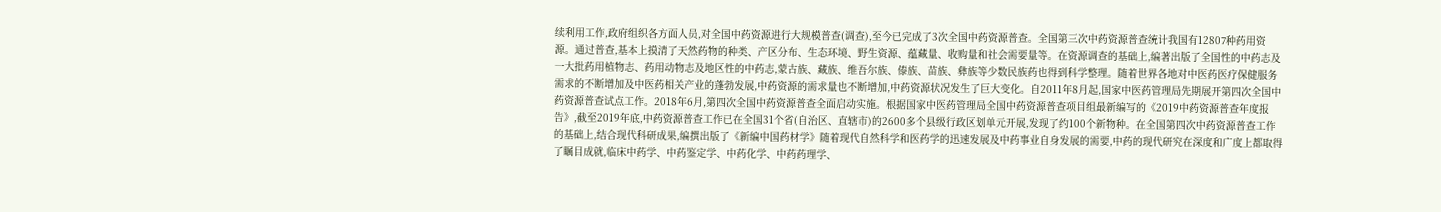续利用工作,政府组织各方面人员,对全国中药资源进行大规模普查(调查),至今已完成了3次全国中药资源普查。全国第三次中药资源普查统计我国有12807种药用资源。通过普查,基本上摸清了天然药物的种类、产区分布、生态环境、野生资源、蕴藏量、收购量和社会需要量等。在资源调查的基础上,编著出版了全国性的中药志及一大批药用植物志、药用动物志及地区性的中药志,蒙古族、藏族、维吾尔族、傣族、苗族、彝族等少数民族药也得到科学整理。随着世界各地对中医药医疗保健服务需求的不断增加及中医药相关产业的蓬勃发展,中药资源的需求量也不断增加,中药资源状况发生了巨大变化。自2011年8月起,国家中医药管理局先期展开第四次全国中药资源普查试点工作。2018年6月,第四次全国中药资源普查全面启动实施。根据国家中医药管理局全国中药资源普查项目组最新编写的《2019中药资源普查年度报告》,截至2019年底,中药资源普查工作已在全国31个省(自治区、直辖市)的2600多个县级行政区划单元开展,发现了约100个新物种。在全国第四次中药资源普查工作的基础上,结合现代科研成果,编撰出版了《新编中国药材学》随着现代自然科学和医药学的迅速发展及中药事业自身发展的需要,中药的现代研究在深度和广度上都取得了瞩目成就,临床中药学、中药鉴定学、中药化学、中药药理学、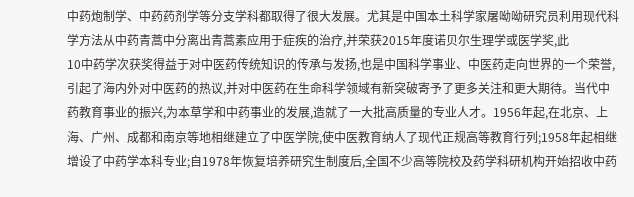中药炮制学、中药药剂学等分支学科都取得了很大发展。尤其是中国本土科学家屠呦呦研究员利用现代科学方法从中药青蒿中分离出青蒿素应用于症疾的治疗,并荣获2015年度诺贝尔生理学或医学奖,此
10中药学次获奖得益于对中医药传统知识的传承与发扬,也是中国科学事业、中医药走向世界的一个荣誉,引起了海内外对中医药的热议,并对中医药在生命科学领域有新突破寄予了更多关注和更大期待。当代中药教育事业的振兴,为本草学和中药事业的发展,造就了一大批高质量的专业人才。1956年起,在北京、上海、广州、成都和南京等地相继建立了中医学院,使中医教育纳人了现代正规高等教育行列;1958年起相继增设了中药学本科专业;自1978年恢复培养研究生制度后,全国不少高等院校及药学科研机构开始招收中药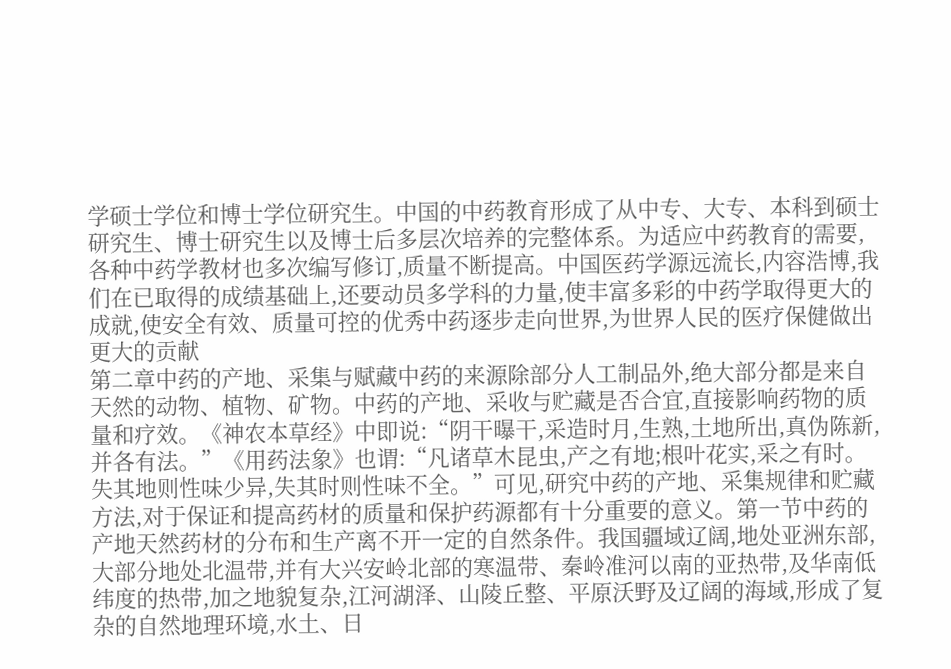学硕士学位和博士学位研究生。中国的中药教育形成了从中专、大专、本科到硕士研究生、博士研究生以及博士后多层次培养的完整体系。为适应中药教育的需要,各种中药学教材也多次编写修订,质量不断提高。中国医药学源远流长,内容浩博,我们在已取得的成绩基础上,还要动员多学科的力量,使丰富多彩的中药学取得更大的成就,使安全有效、质量可控的优秀中药逐步走向世界,为世界人民的医疗保健做出更大的贡献
第二章中药的产地、采集与赋藏中药的来源除部分人工制品外,绝大部分都是来自天然的动物、植物、矿物。中药的产地、采收与贮藏是否合宜,直接影响药物的质量和疗效。《神农本草经》中即说:“阴干曝干,采造时月,生熟,土地所出,真伪陈新,并各有法。”《用药法象》也谓:“凡诸草木昆虫,产之有地;根叶花实,采之有时。失其地则性味少异,失其时则性味不全。”可见,研究中药的产地、采集规律和贮藏方法,对于保证和提高药材的质量和保护药源都有十分重要的意义。第一节中药的产地天然药材的分布和生产离不开一定的自然条件。我国疆域辽阔,地处亚洲东部,大部分地处北温带,并有大兴安岭北部的寒温带、秦岭准河以南的亚热带,及华南低纬度的热带,加之地貌复杂,江河湖泽、山陵丘整、平原沃野及辽阔的海域,形成了复杂的自然地理环境,水土、日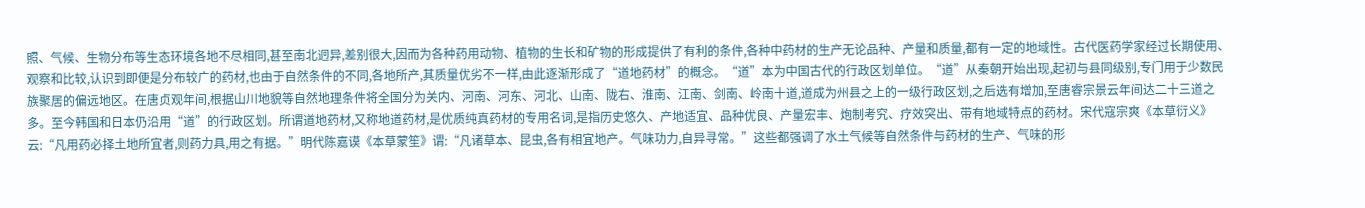照、气候、生物分布等生态环境各地不尽相同,甚至南北迥异,差别很大,因而为各种药用动物、植物的生长和矿物的形成提供了有利的条件,各种中药材的生产无论品种、产量和质量,都有一定的地域性。古代医药学家经过长期使用、观察和比较,认识到即便是分布较广的药材,也由于自然条件的不同,各地所产,其质量优劣不一样,由此逐渐形成了“道地药材”的概念。“道”本为中国古代的行政区划单位。“道”从秦朝开始出现,起初与县同级别,专门用于少数民族聚居的偏远地区。在唐贞观年间,根据山川地貌等自然地理条件将全国分为关内、河南、河东、河北、山南、陇右、淮南、江南、剑南、岭南十道,道成为州县之上的一级行政区划,之后选有增加,至唐睿宗景云年间达二十三道之多。至今韩国和日本仍沿用“道”的行政区划。所谓道地药材,又称地道药材,是优质纯真药材的专用名词,是指历史悠久、产地适宜、品种优良、产量宏丰、炮制考究、疗效突出、带有地域特点的药材。宋代寇宗爽《本草衍义》云:“凡用药必择土地所宜者,则药力具,用之有据。”明代陈嘉谟《本草蒙笙》谓:“凡诸草本、昆虫,各有相宜地产。气味功力,自异寻常。”这些都强调了水土气候等自然条件与药材的生产、气味的形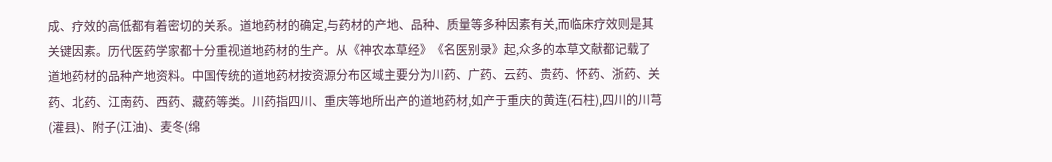成、疗效的高低都有着密切的关系。道地药材的确定,与药材的产地、品种、质量等多种因素有关,而临床疗效则是其关键因素。历代医药学家都十分重视道地药材的生产。从《神农本草经》《名医别录》起,众多的本草文献都记载了道地药材的品种产地资料。中国传统的道地药材按资源分布区域主要分为川药、广药、云药、贵药、怀药、浙药、关药、北药、江南药、西药、藏药等类。川药指四川、重庆等地所出产的道地药材,如产于重庆的黄连(石柱),四川的川芎(灌县)、附子(江油)、麦冬(绵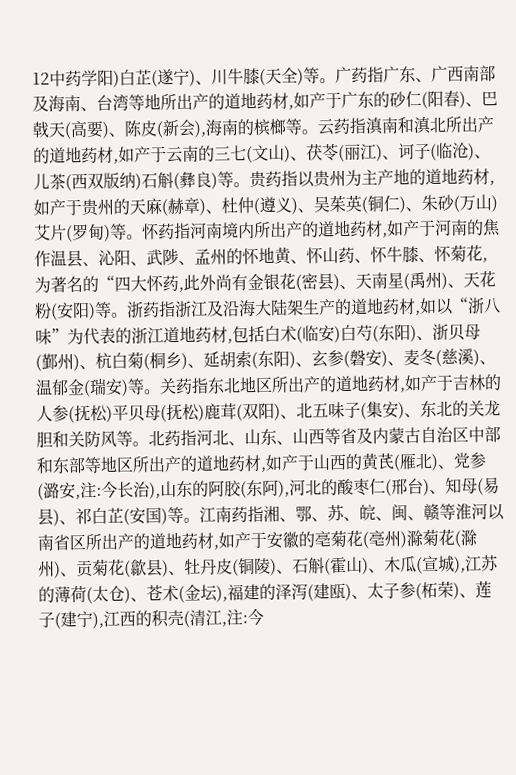12中药学阳)白芷(遂宁)、川牛膝(天全)等。广药指广东、广西南部及海南、台湾等地所出产的道地药材,如产于广东的砂仁(阳春)、巴戟天(高要)、陈皮(新会),海南的槟榔等。云药指滇南和滇北所出产的道地药材,如产于云南的三七(文山)、茯苓(丽江)、诃子(临沧)、儿茶(西双版纳)石斛(彝良)等。贵药指以贵州为主产地的道地药材,如产于贵州的天麻(赫章)、杜仲(遵义)、吴茱英(铜仁)、朱砂(万山)艾片(罗甸)等。怀药指河南境内所出产的道地药材,如产于河南的焦作温县、沁阳、武陟、孟州的怀地黄、怀山药、怀牛膝、怀菊花,为著名的“四大怀药,此外尚有金银花(密县)、天南星(禹州)、天花粉(安阳)等。浙药指浙江及沿海大陆架生产的道地药材,如以“浙八味”为代表的浙江道地药材,包括白术(临安)白芍(东阳)、浙贝母(鄞州)、杭白菊(桐乡)、延胡索(东阳)、玄参(磐安)、麦冬(慈溪)、温郁金(瑞安)等。关药指东北地区所出产的道地药材,如产于吉林的人参(抚松)平贝母(抚松)鹿茸(双阳)、北五味子(集安)、东北的关龙胆和关防风等。北药指河北、山东、山西等省及内蒙古自治区中部和东部等地区所出产的道地药材,如产于山西的黄芪(雁北)、党参(潞安,注:今长治),山东的阿胶(东阿),河北的酸枣仁(邢台)、知母(易县)、祁白芷(安国)等。江南药指湘、鄂、苏、皖、闽、赣等淮河以南省区所出产的道地药材,如产于安徽的亳菊花(亳州)滁菊花(滁州)、贡菊花(歙县)、牡丹皮(铜陵)、石斛(霍山)、木瓜(宣城),江苏的薄荷(太仓)、苍术(金坛),福建的泽泻(建瓯)、太子参(柘荣)、莲子(建宁),江西的积壳(清江,注:今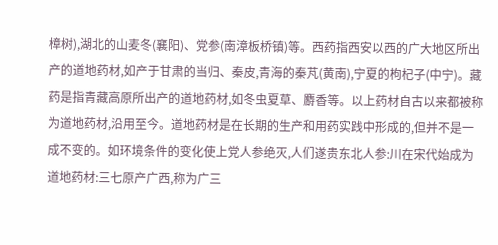樟树),湖北的山麦冬(襄阳)、党参(南漳板桥镇)等。西药指西安以西的广大地区所出产的道地药材,如产于甘肃的当归、秦皮,青海的秦芃(黄南),宁夏的枸杞子(中宁)。藏药是指青藏高原所出产的道地药材,如冬虫夏草、麝香等。以上药材自古以来都被称为道地药材,沿用至今。道地药材是在长期的生产和用药实践中形成的,但并不是一成不变的。如环境条件的变化使上党人参绝灭,人们遂贵东北人参:川在宋代始成为道地药材:三七原产广西,称为广三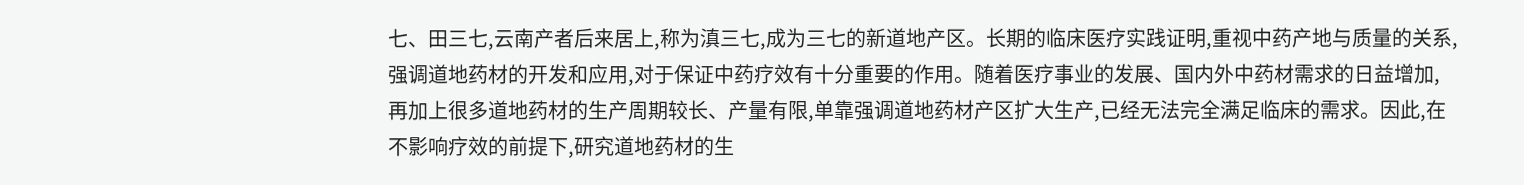七、田三七,云南产者后来居上,称为滇三七,成为三七的新道地产区。长期的临床医疗实践证明,重视中药产地与质量的关系,强调道地药材的开发和应用,对于保证中药疗效有十分重要的作用。随着医疗事业的发展、国内外中药材需求的日益增加,再加上很多道地药材的生产周期较长、产量有限,单靠强调道地药材产区扩大生产,已经无法完全满足临床的需求。因此,在不影响疗效的前提下,研究道地药材的生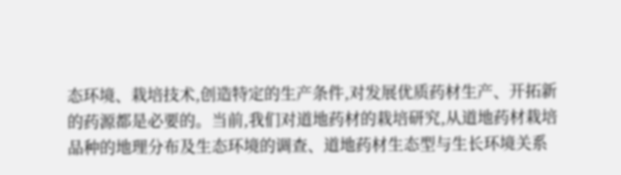态环境、栽培技术,创造特定的生产条件,对发展优质药材生产、开拓新的药源都是必要的。当前,我们对道地药材的栽培研究,从道地药材栽培品种的地理分布及生态环境的调查、道地药材生态型与生长环境关系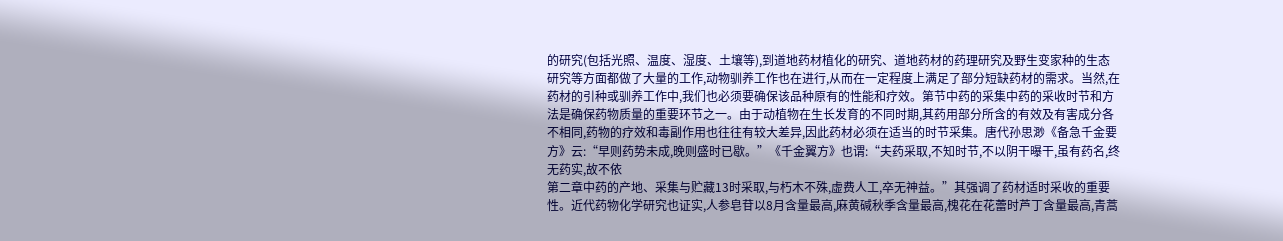的研究(包括光照、温度、湿度、土壤等),到道地药材植化的研究、道地药材的药理研究及野生变家种的生态研究等方面都做了大量的工作,动物驯养工作也在进行,从而在一定程度上满足了部分短缺药材的需求。当然,在药材的引种或驯养工作中,我们也必须要确保该品种原有的性能和疗效。第节中药的采集中药的采收时节和方法是确保药物质量的重要环节之一。由于动植物在生长发育的不同时期,其药用部分所含的有效及有害成分各不相同,药物的疗效和毒副作用也往往有较大差异,因此药材必须在适当的时节采集。唐代孙思渺《备急千金要方》云:“早则药势未成,晚则盛时已歇。”《千金翼方》也谓:“夫药采取,不知时节,不以阴干曝干,虽有药名,终无药实,故不依
第二章中药的产地、采集与贮藏13时采取,与朽木不殊,虚费人工,卒无神益。”其强调了药材适时采收的重要性。近代药物化学研究也证实,人参皂苷以8月含量最高,麻黄碱秋季含量最高,槐花在花蕾时芦丁含量最高,青蒿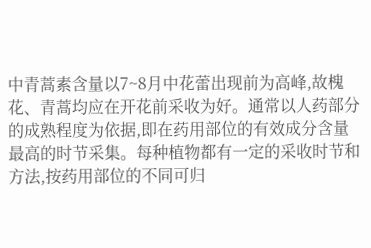中青蒿素含量以7~8月中花蕾出现前为高峰,故槐花、青蒿均应在开花前采收为好。通常以人药部分的成熟程度为依据,即在药用部位的有效成分含量最高的时节采集。每种植物都有一定的采收时节和方法,按药用部位的不同可归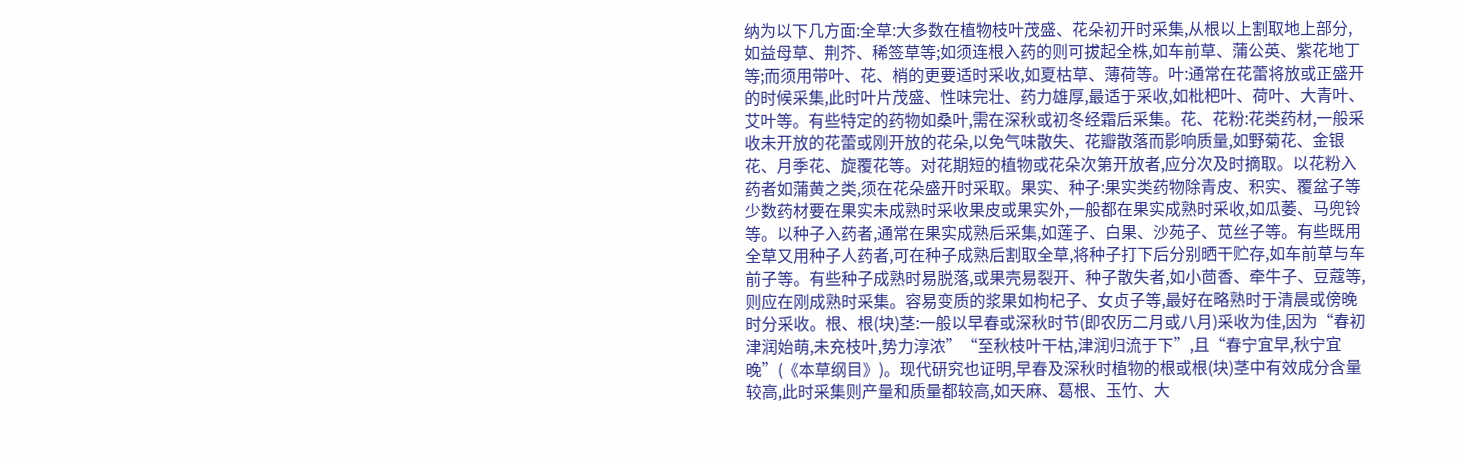纳为以下几方面:全草:大多数在植物枝叶茂盛、花朵初开时采集,从根以上割取地上部分,如益母草、荆芥、稀签草等;如须连根入药的则可拔起全株,如车前草、蒲公英、紫花地丁等;而须用带叶、花、梢的更要适时采收,如夏枯草、薄荷等。叶:通常在花蕾将放或正盛开的时候采集,此时叶片茂盛、性味完壮、药力雄厚,最适于采收,如枇杷叶、荷叶、大青叶、艾叶等。有些特定的药物如桑叶,需在深秋或初冬经霜后采集。花、花粉:花类药材,一般采收未开放的花蕾或刚开放的花朵,以免气味散失、花瓣散落而影响质量,如野菊花、金银花、月季花、旋覆花等。对花期短的植物或花朵次第开放者,应分次及时摘取。以花粉入药者如蒲黄之类,须在花朵盛开时采取。果实、种子:果实类药物除青皮、积实、覆盆子等少数药材要在果实未成熟时采收果皮或果实外,一般都在果实成熟时采收,如瓜萎、马兜铃等。以种子入药者,通常在果实成熟后采集,如莲子、白果、沙苑子、苋丝子等。有些既用全草又用种子人药者,可在种子成熟后割取全草,将种子打下后分别晒干贮存,如车前草与车前子等。有些种子成熟时易脱落,或果壳易裂开、种子散失者,如小茴香、牵牛子、豆蔻等,则应在刚成熟时采集。容易变质的浆果如枸杞子、女贞子等,最好在略熟时于清晨或傍晚时分采收。根、根(块)茎:一般以早春或深秋时节(即农历二月或八月)采收为佳,因为“春初津润始萌,未充枝叶,势力淳浓”“至秋枝叶干枯,津润归流于下”,且“春宁宜早,秋宁宜晚”(《本草纲目》)。现代研究也证明,早春及深秋时植物的根或根(块)茎中有效成分含量较高,此时采集则产量和质量都较高,如天麻、葛根、玉竹、大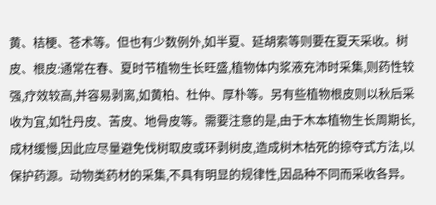黄、桔梗、苍术等。但也有少数例外,如半夏、延胡索等则要在夏天采收。树皮、根皮:通常在春、夏时节植物生长旺盛,植物体内浆液充沛时采集,则药性较强,疗效较高,并容易剥离,如黄柏、杜仲、厚朴等。另有些植物根皮则以秋后采收为宜,如牡丹皮、苦皮、地骨皮等。需要注意的是,由于木本植物生长周期长,成材缓慢,因此应尽量避免伐树取皮或环剥树皮,造成树木枯死的掠夺式方法,以保护药源。动物类药材的采集,不具有明显的规律性,因品种不同而采收各异。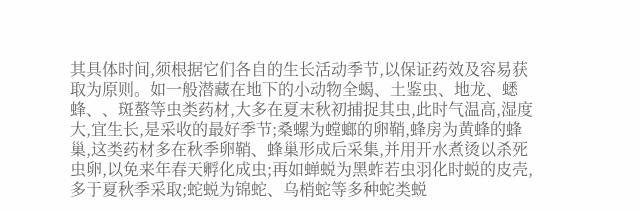其具体时间,须根据它们各自的生长活动季节,以保证药效及容易获取为原则。如一般潜藏在地下的小动物全蝎、土鉴虫、地龙、蟋蜂、、斑螯等虫类药材,大多在夏末秋初捕捉其虫,此时气温高,湿度大,宜生长,是采收的最好季节;桑螺为螳螂的卵鞘,蜂房为黄蜂的蜂巢,这类药材多在秋季卵鞘、蜂巢形成后采集,并用开水煮烫以杀死虫卵,以免来年春天孵化成虫;再如蝉蜕为黑蚱若虫羽化时蜕的皮壳,多于夏秋季采取;蛇蜕为锦蛇、乌梢蛇等多种蛇类蜕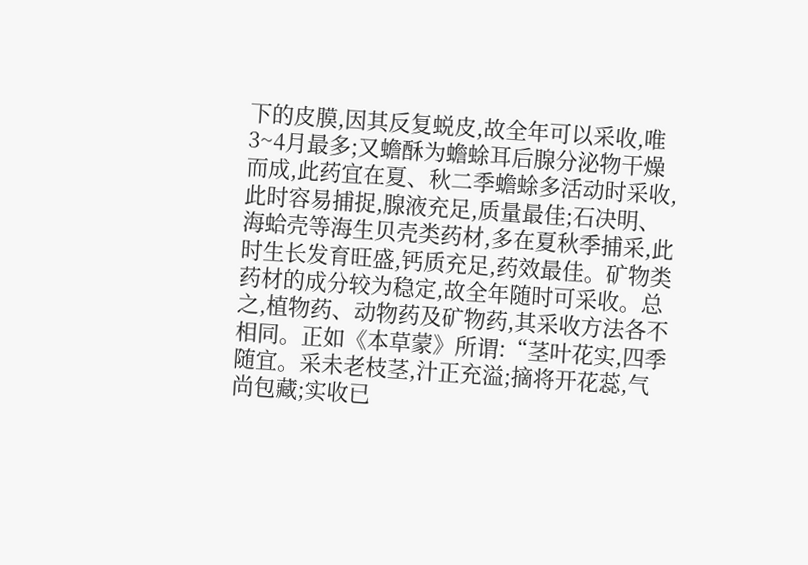下的皮膜,因其反复蜕皮,故全年可以采收,唯3~4月最多;又蟾酥为蟾蜍耳后腺分泌物干燥而成,此药宜在夏、秋二季蟾蜍多活动时采收,此时容易捕捉,腺液充足,质量最佳;石决明、海蛤壳等海生贝壳类药材,多在夏秋季捕采,此时生长发育旺盛,钙质充足,药效最佳。矿物类药材的成分较为稳定,故全年随时可采收。总之,植物药、动物药及矿物药,其采收方法各不相同。正如《本草蒙》所谓:“茎叶花实,四季随宜。采未老枝茎,汁正充溢;摘将开花蕊,气尚包藏;实收已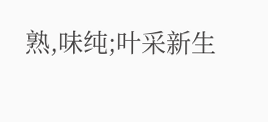熟,味纯;叶采新生